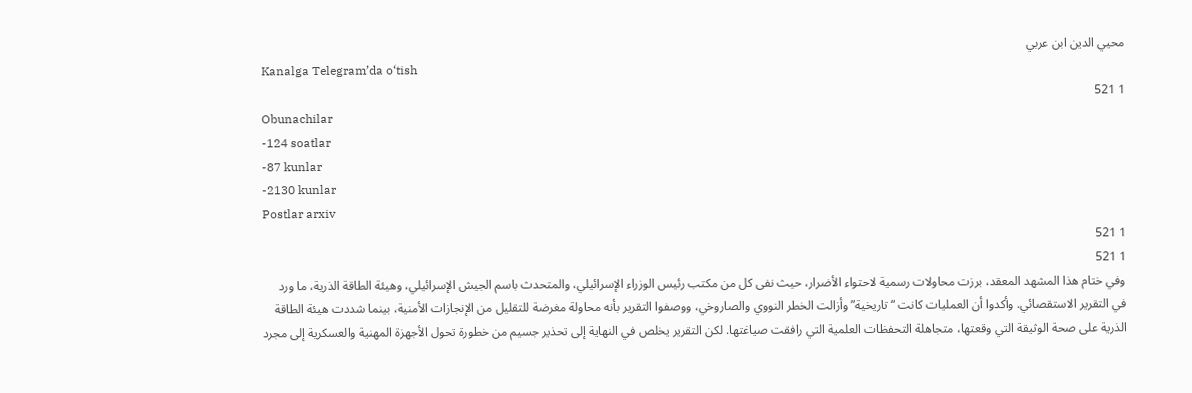محيي الدين ابن عربي
Kanalga Telegram’da o‘tish
1 521
Obunachilar
-124 soatlar
-87 kunlar
-2130 kunlar
Postlar arxiv
1 521
1 521
وفي ختام هذا المشهد المعقد، برزت محاولات رسمية لاحتواء الأضرار، حيث نفى كل من مكتب رئيس الوزراء الإسرائيلي، والمتحدث باسم الجيش الإسرائيلي، وهيئة الطاقة الذرية، ما ورد في التقرير الاستقصائي. وأكدوا أن العمليات كانت “تاريخية” وأزالت الخطر النووي والصاروخي، ووصفوا التقرير بأنه محاولة مغرضة للتقليل من الإنجازات الأمنية، بينما شددت هيئة الطاقة الذرية على صحة الوثيقة التي وقعتها، متجاهلة التحفظات العلمية التي رافقت صياغتها. لكن التقرير يخلص في النهاية إلى تحذير جسيم من خطورة تحول الأجهزة المهنية والعسكرية إلى مجرد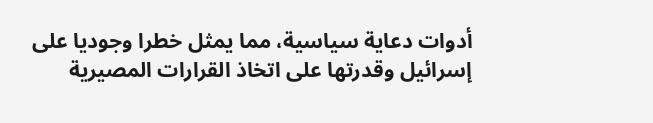أدوات دعاية سياسية، مما يمثل خطرا وجوديا على إسرائيل وقدرتها على اتخاذ القرارات المصيرية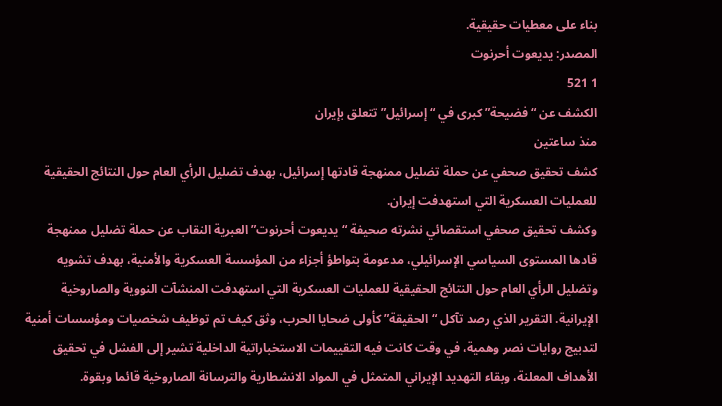بناء على معطيات حقيقية.
المصدر: يديعوت أحرنوت
1 521
الكشف عن “فضيحة” كبرى في “إسرائيل” تتعلق بإيران
منذ ساعتين
كشف تحقيق صحفي عن حملة تضليل ممنهجة قادتها إسرائيل، بهدف تضليل الرأي العام حول النتائج الحقيقية للعمليات العسكرية التي استهدفت إيران.
وكشف تحقيق صحفي استقصائي نشرته صحيفة “يديعوت أحرنوت” العبرية النقاب عن حملة تضليل ممنهجة قادها المستوى السياسي الإسرائيلي، مدعومة بتواطؤ أجزاء من المؤسسة العسكرية والأمنية، بهدف تشويه وتضليل الرأي العام حول النتائج الحقيقية للعمليات العسكرية التي استهدفت المنشآت النووية والصاروخية الإيرانية. التقرير الذي رصد تآكل “الحقيقة” كأولى ضحايا الحرب، وثق كيف تم توظيف شخصيات ومؤسسات أمنية لتدبيج روايات نصر وهمية، في وقت كانت فيه التقييمات الاستخباراتية الداخلية تشير إلى الفشل في تحقيق الأهداف المعلنة، وبقاء التهديد الإيراني المتمثل في المواد الانشطارية والترسانة الصاروخية قائما وبقوة.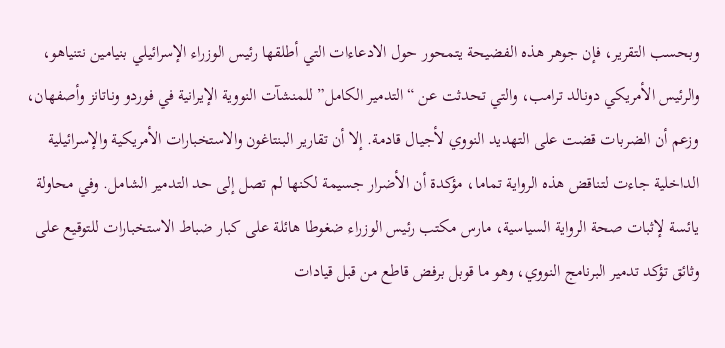وبحسب التقرير، فإن جوهر هذه الفضيحة يتمحور حول الادعاءات التي أطلقها رئيس الوزراء الإسرائيلي بنيامين نتنياهو، والرئيس الأمريكي دونالد ترامب، والتي تحدثت عن “التدمير الكامل” للمنشآت النووية الإيرانية في فوردو وناتانز وأصفهان، وزعم أن الضربات قضت على التهديد النووي لأجيال قادمة. إلا أن تقارير البنتاغون والاستخبارات الأمريكية والإسرائيلية الداخلية جاءت لتناقض هذه الرواية تماما، مؤكدة أن الأضرار جسيمة لكنها لم تصل إلى حد التدمير الشامل. وفي محاولة يائسة لإثبات صحة الرواية السياسية، مارس مكتب رئيس الوزراء ضغوطا هائلة على كبار ضباط الاستخبارات للتوقيع على وثائق تؤكد تدمير البرنامج النووي، وهو ما قوبل برفض قاطع من قبل قيادات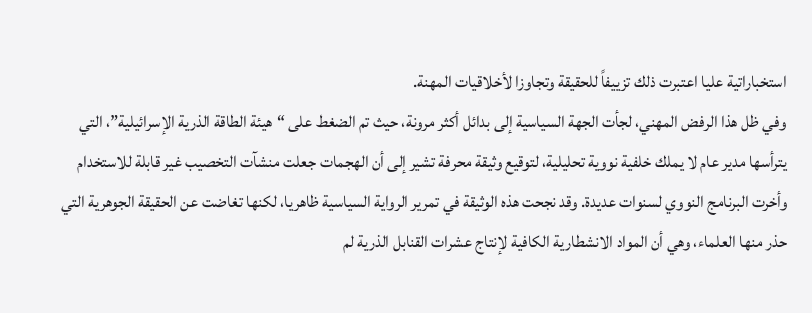استخباراتية عليا اعتبرت ذلك تزييفاً للحقيقة وتجاوزا لأخلاقيات المهنة.
وفي ظل هذا الرفض المهني، لجأت الجهة السياسية إلى بدائل أكثر مرونة، حيث تم الضغط على “هيئة الطاقة الذرية الإسرائيلية”، التي يترأسها مدير عام لا يملك خلفية نووية تحليلية، لتوقيع وثيقة محرفة تشير إلى أن الهجمات جعلت منشآت التخصيب غير قابلة للاستخدام وأخرت البرنامج النووي لسنوات عديدة. وقد نجحت هذه الوثيقة في تمرير الرواية السياسية ظاهريا، لكنها تغاضت عن الحقيقة الجوهرية التي حذر منها العلماء، وهي أن المواد الانشطارية الكافية لإنتاج عشرات القنابل الذرية لم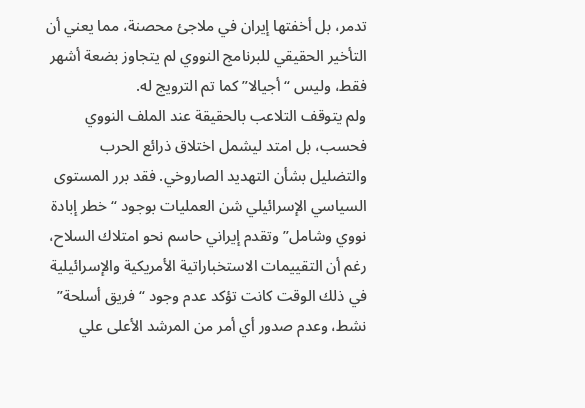تدمر، بل أخفتها إيران في ملاجئ محصنة، مما يعني أن التأخير الحقيقي للبرنامج النووي لم يتجاوز بضعة أشهر فقط، وليس “أجيالا” كما تم الترويج له.
ولم يتوقف التلاعب بالحقيقة عند الملف النووي فحسب، بل امتد ليشمل اختلاق ذرائع الحرب والتضليل بشأن التهديد الصاروخي. فقد برر المستوى السياسي الإسرائيلي شن العمليات بوجود “خطر إبادة نووي وشامل” وتقدم إيراني حاسم نحو امتلاك السلاح، رغم أن التقييمات الاستخباراتية الأمريكية والإسرائيلية في ذلك الوقت كانت تؤكد عدم وجود “فريق أسلحة” نشط، وعدم صدور أي أمر من المرشد الأعلى علي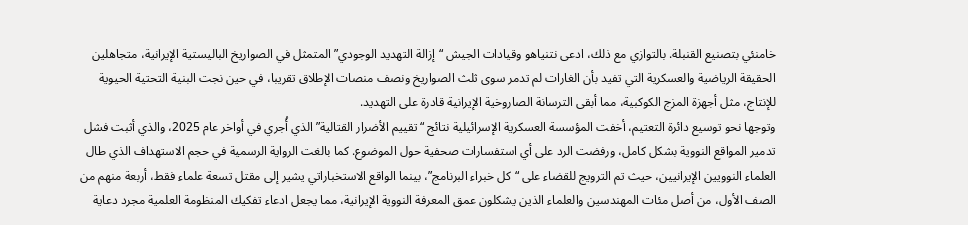خامنئي بتصنيع القنبلة. بالتوازي مع ذلك، ادعى نتنياهو وقيادات الجيش “إزالة التهديد الوجودي” المتمثل في الصواريخ الباليستية الإيرانية، متجاهلين الحقيقة الرياضية والعسكرية التي تفيد بأن الغارات لم تدمر سوى ثلث الصواريخ ونصف منصات الإطلاق تقريبا، في حين نجت البنية التحتية الحيوية للإنتاج، مثل أجهزة المزج الكوكبية، مما أبقى الترسانة الصاروخية الإيرانية قادرة على التهديد.
وتوجها نحو توسيع دائرة التعتيم، أخفت المؤسسة العسكرية الإسرائيلية نتائج “تقييم الأضرار القتالية” الذي أُجري في أواخر عام 2025، والذي أثبت فشل تدمير المواقع النووية بشكل كامل، ورفضت الرد على أي استفسارات صحفية حول الموضوع. كما بالغت الرواية الرسمية في حجم الاستهداف الذي طال العلماء النوويين الإيرانيين، حيث تم الترويج للقضاء على “كل خبراء البرنامج”، بينما الواقع الاستخباراتي يشير إلى مقتل تسعة علماء فقط، أربعة منهم من الصف الأول، من أصل مئات المهندسين والعلماء الذين يشكلون عمق المعرفة النووية الإيرانية، مما يجعل ادعاء تفكيك المنظومة العلمية مجرد دعاية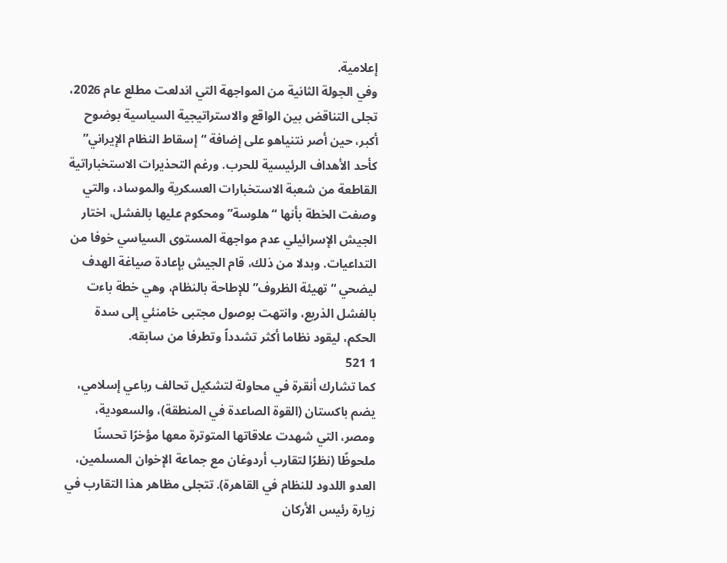إعلامية.
وفي الجولة الثانية من المواجهة التي اندلعت مطلع عام 2026، تجلى التناقض بين الواقع والاستراتيجية السياسية بوضوح أكبر، حين أصر نتنياهو على إضافة “إسقاط النظام الإيراني” كأحد الأهداف الرئيسية للحرب. ورغم التحذيرات الاستخباراتية القاطعة من شعبة الاستخبارات العسكرية والموساد، والتي وصفت الخطة بأنها “هلوسة” ومحكوم عليها بالفشل، اختار الجيش الإسرائيلي عدم مواجهة المستوى السياسي خوفا من التداعيات. وبدلا من ذلك، قام الجيش بإعادة صياغة الهدف ليضحي “تهيئة الظروف” للإطاحة بالنظام، وهي خطة باءت بالفشل الذريع، وانتهت بوصول مجتبى خامنئي إلى سدة الحكم، ليقود نظاما أكثر تشدداً وتطرفا من سابقه.
1 521
كما تشارك أنقرة في محاولة لتشكيل تحالف رباعي إسلامي، يضم باكستان (القوة الصاعدة في المنطقة)، والسعودية، ومصر، التي شهدت علاقاتها المتوترة معها مؤخرًا تحسنًا ملحوظًا (نظرًا لتقارب أردوغان مع جماعة الإخوان المسلمين، العدو اللدود للنظام في القاهرة). تتجلى مظاهر هذا التقارب في زيارة رئيس الأركان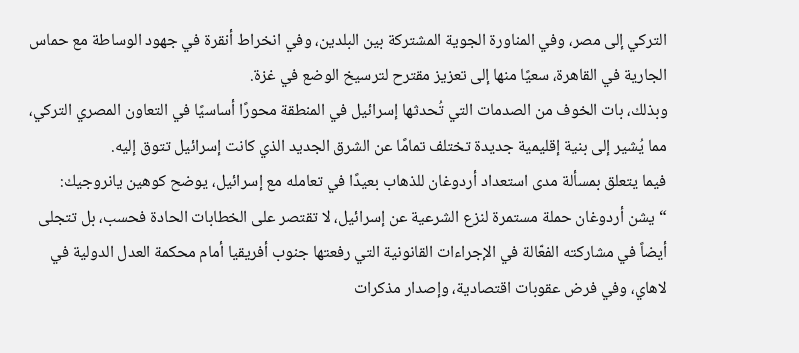التركي إلى مصر، وفي المناورة الجوية المشتركة بين البلدين، وفي انخراط أنقرة في جهود الوساطة مع حماس الجارية في القاهرة، سعيًا منها إلى تعزيز مقترح لترسيخ الوضع في غزة.
وبذلك، بات الخوف من الصدمات التي تُحدثها إسرائيل في المنطقة محورًا أساسيًا في التعاون المصري التركي، مما يُشير إلى بنية إقليمية جديدة تختلف تمامًا عن الشرق الجديد الذي كانت إسرائيل تتوق إليه.
فيما يتعلق بمسألة مدى استعداد أردوغان للذهاب بعيدًا في تعامله مع إسرائيل، يوضح كوهين يانروجيك: “يشن أردوغان حملة مستمرة لنزع الشرعية عن إسرائيل، لا تقتصر على الخطابات الحادة فحسب، بل تتجلى أيضاً في مشاركته الفعّالة في الإجراءات القانونية التي رفعتها جنوب أفريقيا أمام محكمة العدل الدولية في لاهاي، وفي فرض عقوبات اقتصادية، وإصدار مذكرات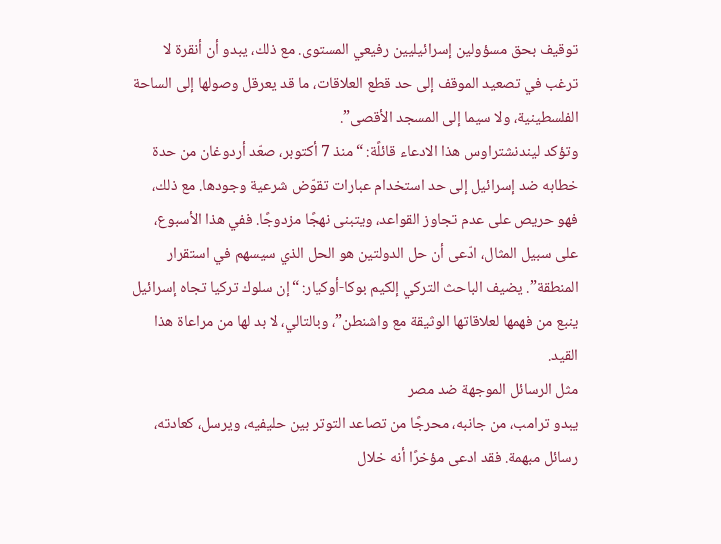توقيف بحق مسؤولين إسرائيليين رفيعي المستوى. مع ذلك، يبدو أن أنقرة لا ترغب في تصعيد الموقف إلى حد قطع العلاقات، ما قد يعرقل وصولها إلى الساحة الفلسطينية، ولا سيما إلى المسجد الأقصى”.
وتؤكد ليندنشتراوس هذا الادعاء قائلًة: “منذ 7 أكتوبر، صعّد أردوغان من حدة خطابه ضد إسرائيل إلى حد استخدام عبارات تقوّض شرعية وجودها. مع ذلك، فهو حريص على عدم تجاوز القواعد، ويتبنى نهجًا مزدوجًا. ففي هذا الأسبوع، على سبيل المثال، ادّعى أن حل الدولتين هو الحل الذي سيسهم في استقرار المنطقة”. يضيف الباحث التركي إلكيم بوكا-أوكيار: “إن سلوك تركيا تجاه إسرائيل ينبع من فهمها لعلاقاتها الوثيقة مع واشنطن”، وبالتالي، لا بد لها من مراعاة هذا القيد.
مثل الرسائل الموجهة ضد مصر
يبدو ترامب، من جانبه، محرجًا من تصاعد التوتر بين حليفيه، ويرسل، كعادته، رسائل مبهمة. فقد ادعى مؤخرًا أنه خلال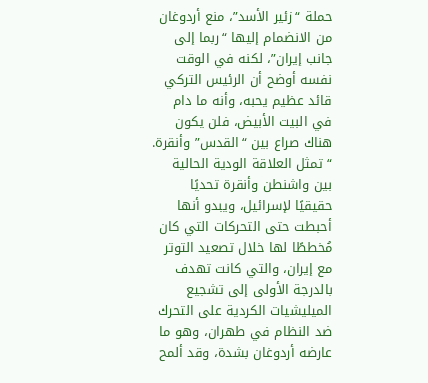حملة “زئير الأسد”، منع أردوغان من الانضمام إليها “ربما إلى جانب إيران”، لكنه في الوقت نفسه أوضح أن الرئيس التركي قائد عظيم يحبه، وأنه ما دام في البيت الأبيض، فلن يكون هناك صراع بين “القدس” وأنقرة.
“تمثل العلاقة الودية الحالية بين واشنطن وأنقرة تحديًا حقيقيًا لإسرائيل، ويبدو أنها أحبطت حتى التحركات التي كان مُخططًا لها خلال تصعيد التوتر مع إيران، والتي كانت تهدف بالدرجة الأولى إلى تشجيع الميليشيات الكردية على التحرك ضد النظام في طهران، وهو ما عارضه أردوغان بشدة، وقد ألمح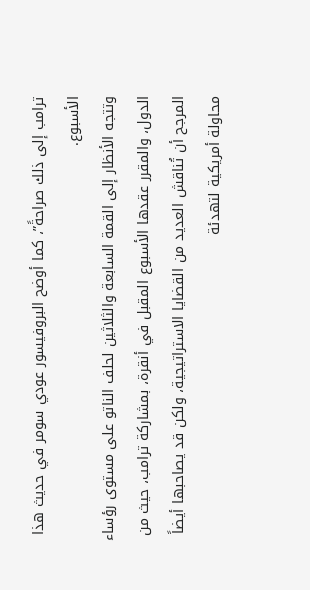ترامب إلى ذلك صراحةً”، كما أوضح البروفيسور عودي سومر في حديث هذا الأسبوع.
وتتجه الأنظار إلى القمة السابعة والثلاثين لحلف الناتو على مستوى رؤساء الدول، والمقرر عقدها الأسبوع المقبل في أنقرة، بمشاركة ترامب، حيث من المرجح أن تُناقش العديد من القضايا الاستراتيجية، ولكن قد يصاحبها أيضاً محاولة أمريكية لتهدئة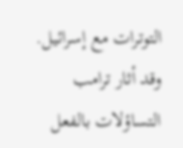التوترات مع إسرائيل. وقد أثار ترامب التساؤلات بالفعل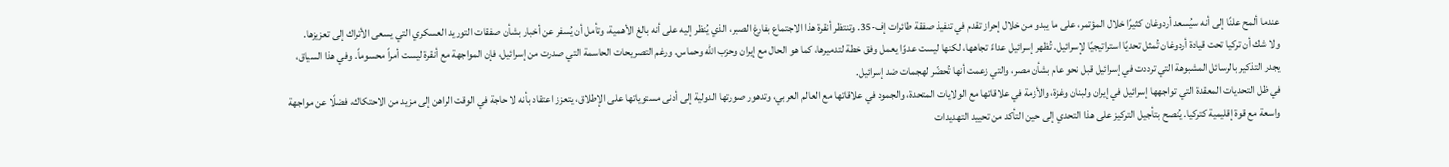عندما ألمح علنًا إلى أنه سيُسعد أردوغان كثيرًا خلال المؤتمر، على ما يبدو من خلال إحراز تقدم في تنفيذ صفقة طائرات إف-35. وتنتظر أنقرة هذا الاجتماع بفارغ الصبر، الذي يُنظر إليه على أنه بالغ الأهمية، وتأمل أن يُسفر عن أخبار بشأن صفقات التوريد العسكري التي يسعى الأتراك إلى تعزيزها.
ولا شك أن تركيا تحت قيادة أردوغان تُمثل تحديًا استراتيجيًا لإسرائيل. تُظهر إسرائيل عداءً تجاهها، لكنها ليست عدوًا يعمل وفق خطة لتدميرها، كما هو الحال مع إيران وحزب الله وحماس. ورغم التصريحات الحاسمة التي صدرت من إسرائيل، فإن المواجهة مع أنقرة ليست أمراً محسوماً. وفي هذا السياق، يجدر التذكير بالرسائل المشبوهة التي ترددت في إسرائيل قبل نحو عام بشأن مصر، والتي زعمت أنها تُحضّر لهجمات ضد إسرائيل.
في ظل التحديات المعقدة التي تواجهها إسرائيل في إيران ولبنان وغزة، والأزمة في علاقاتها مع الولايات المتحدة، والجمود في علاقاتها مع العالم العربي، وتدهور صورتها الدولية إلى أدنى مستوياتها على الإطلاق، يتعزز اعتقاد بأنه لا حاجة في الوقت الراهن إلى مزيد من الاحتكاك، فضلًا عن مواجهة واسعة مع قوة إقليمية كتركيا. يُنصح بتأجيل التركيز على هذا التحدي إلى حين التأكد من تحييد التهديدات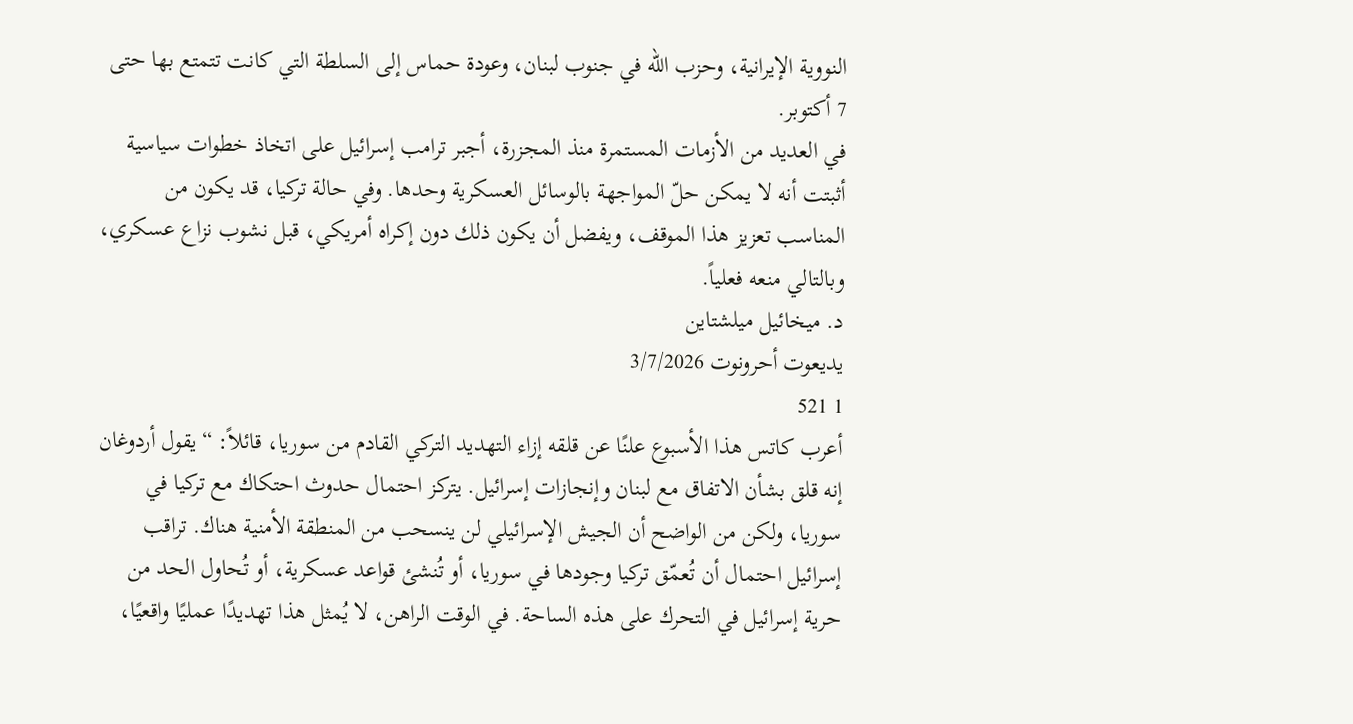النووية الإيرانية، وحزب الله في جنوب لبنان، وعودة حماس إلى السلطة التي كانت تتمتع بها حتى 7 أكتوبر.
في العديد من الأزمات المستمرة منذ المجزرة، أجبر ترامب إسرائيل على اتخاذ خطوات سياسية أثبتت أنه لا يمكن حلّ المواجهة بالوسائل العسكرية وحدها. وفي حالة تركيا، قد يكون من المناسب تعزيز هذا الموقف، ويفضل أن يكون ذلك دون إكراه أمريكي، قبل نشوب نزاع عسكري، وبالتالي منعه فعلياً.
د. ميخائيل ميلشتاين
يديعوت أحرونوت 3/7/2026
1 521
أعرب كاتس هذا الأسبوع علنًا عن قلقه إزاء التهديد التركي القادم من سوريا، قائلاً: “يقول أردوغان إنه قلق بشأن الاتفاق مع لبنان وإنجازات إسرائيل. يتركز احتمال حدوث احتكاك مع تركيا في سوريا، ولكن من الواضح أن الجيش الإسرائيلي لن ينسحب من المنطقة الأمنية هناك. تراقب إسرائيل احتمال أن تُعمّق تركيا وجودها في سوريا، أو تُنشئ قواعد عسكرية، أو تُحاول الحد من حرية إسرائيل في التحرك على هذه الساحة. في الوقت الراهن، لا يُمثل هذا تهديدًا عمليًا واقعيًا،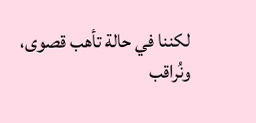لكننا في حالة تأهب قصوى، ونُراقب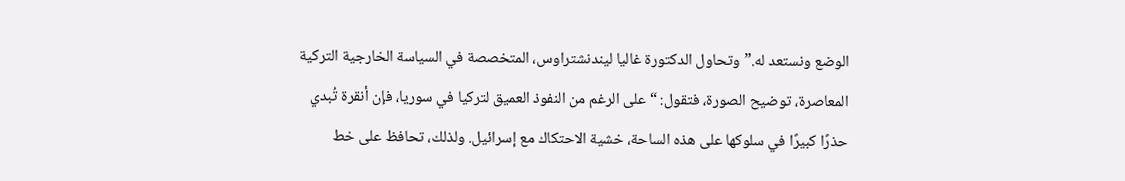الوضع ونستعد له.” وتحاول الدكتورة غاليا ليندنشتراوس، المتخصصة في السياسة الخارجية التركية المعاصرة، توضيح الصورة، فتقول: “على الرغم من النفوذ العميق لتركيا في سوريا، فإن أنقرة تُبدي حذرًا كبيرًا في سلوكها على هذه الساحة، خشية الاحتكاك مع إسرائيل. ولذلك، تحافظ على خط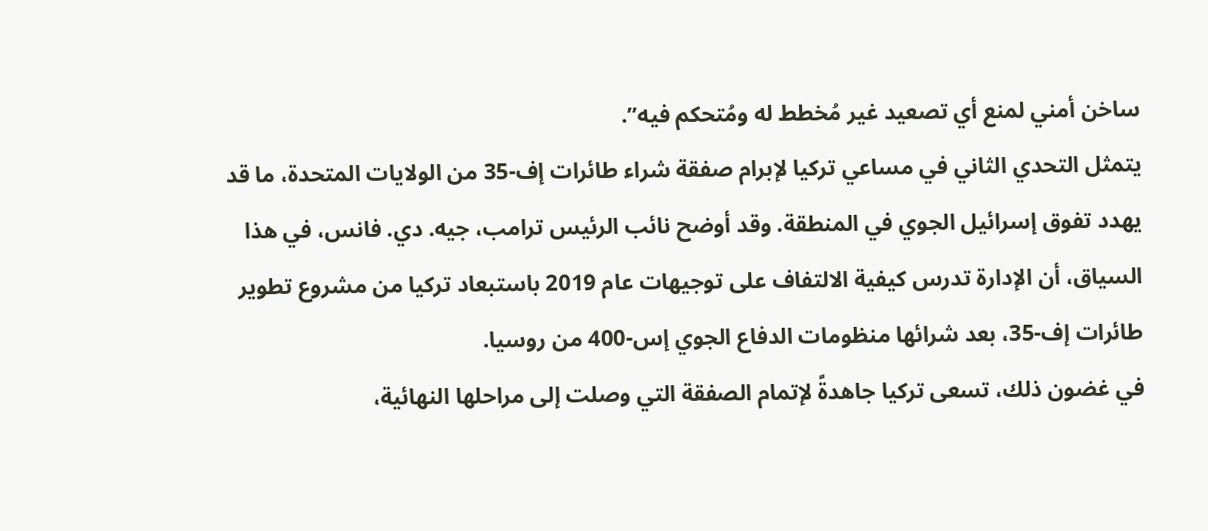ساخن أمني لمنع أي تصعيد غير مُخطط له ومُتحكم فيه”.
يتمثل التحدي الثاني في مساعي تركيا لإبرام صفقة شراء طائرات إف-35 من الولايات المتحدة، ما قد يهدد تفوق إسرائيل الجوي في المنطقة. وقد أوضح نائب الرئيس ترامب، جيه. دي. فانس، في هذا السياق، أن الإدارة تدرس كيفية الالتفاف على توجيهات عام 2019 باستبعاد تركيا من مشروع تطوير طائرات إف-35، بعد شرائها منظومات الدفاع الجوي إس-400 من روسيا.
في غضون ذلك، تسعى تركيا جاهدةً لإتمام الصفقة التي وصلت إلى مراحلها النهائية،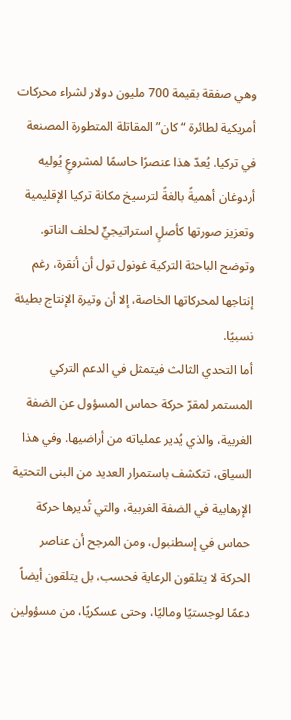وهي صفقة بقيمة 700 مليون دولار لشراء محركات أمريكية لطائرة “كان” المقاتلة المتطورة المصنعة في تركيا. يُعدّ هذا عنصرًا حاسمًا لمشروعٍ يُوليه أردوغان أهميةً بالغةً لترسيخ مكانة تركيا الإقليمية وتعزيز صورتها كأصلٍ استراتيجيٍّ لحلف الناتو. وتوضح الباحثة التركية غونول تول أن أنقرة، رغم إنتاجها لمحركاتها الخاصة، إلا أن وتيرة الإنتاج بطيئة نسبيًا.
أما التحدي الثالث فيتمثل في الدعم التركي المستمر لمقرّ حركة حماس المسؤول عن الضفة الغربية، والذي يُدير عملياته من أراضيها. وفي هذا السياق، تتكشف باستمرار العديد من البنى التحتية الإرهابية في الضفة الغربية، والتي تُديرها حركة حماس في إسطنبول، ومن المرجح أن عناصر الحركة لا يتلقون الرعاية فحسب، بل يتلقون أيضاً دعمًا لوجستيًا وماليًا، وحتى عسكريًا، من مسؤولين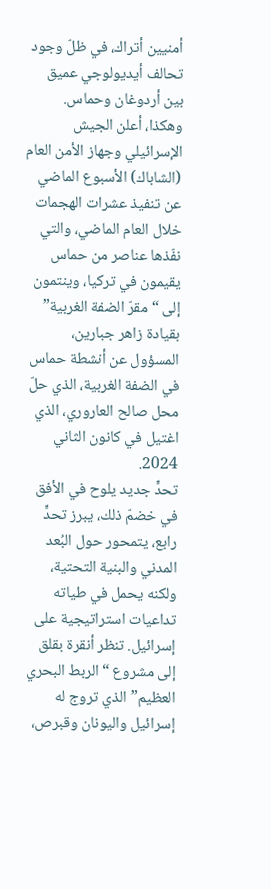أمنيين أتراك، في ظلّ وجود تحالف أيديولوجي عميق بين أردوغان وحماس. وهكذا، أعلن الجيش الإسرائيلي وجهاز الأمن العام (الشاباك) الأسبوع الماضي عن تنفيذ عشرات الهجمات خلال العام الماضي، والتي نفّذها عناصر من حماس يقيمون في تركيا، وينتمون إلى “مقرّ الضفة الغربية” بقيادة زاهر جبارين، المسؤول عن أنشطة حماس في الضفة الغربية، الذي حلّ محل صالح العاروري، الذي اغتيل في كانون الثاني 2024.
تحدٍّ جديد يلوح في الأفق
في خضمّ ذلك، يبرز تحدٍّ رابع، يتمحور حول البُعد المدني والبنية التحتية، ولكنه يحمل في طياته تداعيات استراتيجية على إسرائيل. تنظر أنقرة بقلق إلى مشروع “الربط البحري العظيم” الذي تروج له إسرائيل واليونان وقبرص،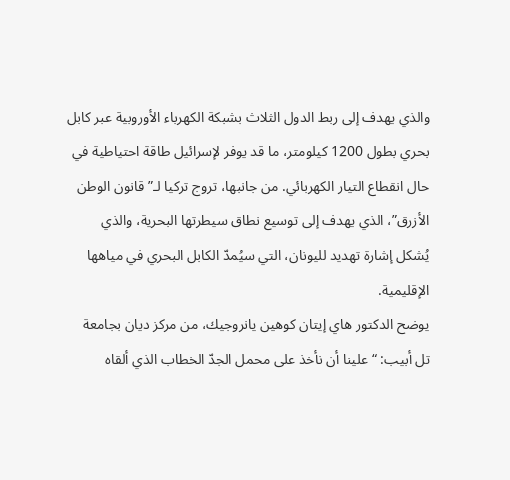والذي يهدف إلى ربط الدول الثلاث بشبكة الكهرباء الأوروبية عبر كابل بحري بطول 1200 كيلومتر، ما قد يوفر لإسرائيل طاقة احتياطية في حال انقطاع التيار الكهربائي. من جانبها، تروج تركيا لـ”قانون الوطن الأزرق”، الذي يهدف إلى توسيع نطاق سيطرتها البحرية، والذي يُشكل إشارة تهديد لليونان، التي سيُمدّ الكابل البحري في مياهها الإقليمية.
يوضح الدكتور هاي إيتان كوهين يانروجيك، من مركز ديان بجامعة تل أبيب: “علينا أن نأخذ على محمل الجدّ الخطاب الذي ألقاه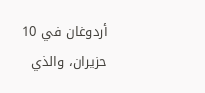أردوغان في 10 حزيران، والذي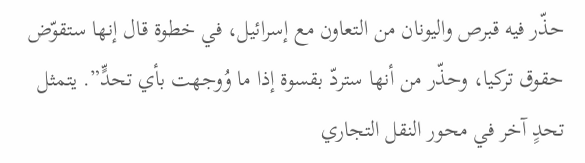حذّر فيه قبرص واليونان من التعاون مع إسرائيل، في خطوة قال إنها ستقوّض حقوق تركيا، وحذّر من أنها ستردّ بقسوة إذا ما وُوجهت بأي تحدٍّ”. يتمثل تحدٍ آخر في محور النقل التجاري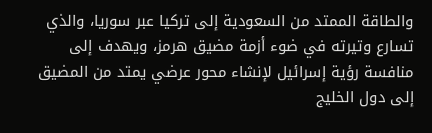والطاقة الممتد من السعودية إلى تركيا عبر سوريا، والذي تسارع وتيرته في ضوء أزمة مضيق هرمز، ويهدف إلى منافسة رؤية إسرائيل لإنشاء محور عرضي يمتد من المضيق إلى دول الخليج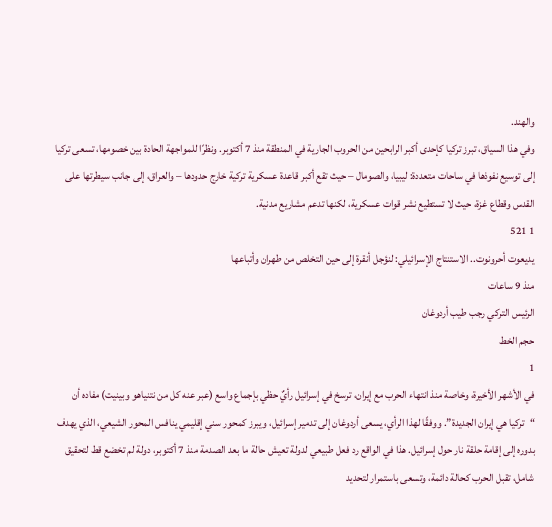والهند.
وفي هذا السياق، تبرز تركيا كإحدى أكبر الرابحين من الحروب الجارية في المنطقة منذ 7 أكتوبر. ونظرًا للمواجهة الحادة بين خصومها، تسعى تركيا إلى توسيع نفوذها في ساحات متعددة: ليبيا، والصومال – حيث تقع أكبر قاعدة عسكرية تركية خارج حدودها – والعراق، إلى جانب سيطرتها على القدس وقطاع غزة، حيث لا تستطيع نشر قوات عسكرية، لكنها تدعم مشاريع مدنية.
1 521
يديعوت أحرونوت.. الاستنتاج الإسرائيلي: لنؤجل أنقرة إلى حين التخلص من طهران وأتباعها
منذ 9 ساعات
الرئيس التركي رجب طيب أردوغان
حجم الخط
1
في الأشهر الأخيرة، وخاصة منذ انتهاء الحرب مع إيران، ترسخ في إسرائيل رأيٌ حظي بإجماع واسع (عبر عنه كل من نتنياهو وبينيت) مفاده أن “تركيا هي إيران الجديدة”. ووفقًا لهذا الرأي، يسعى أردوغان إلى تدمير إسرائيل، ويبرز كمحور سني إقليمي ينافس المحور الشيعي، الذي يهدف بدوره إلى إقامة حلقة نار حول إسرائيل. هذا في الواقع رد فعل طبيعي لدولة تعيش حالة ما بعد الصدمة منذ 7 أكتوبر، دولة لم تخضع قط لتحقيق شامل، تقبل الحرب كحالة دائمة، وتسعى باستمرار لتحديد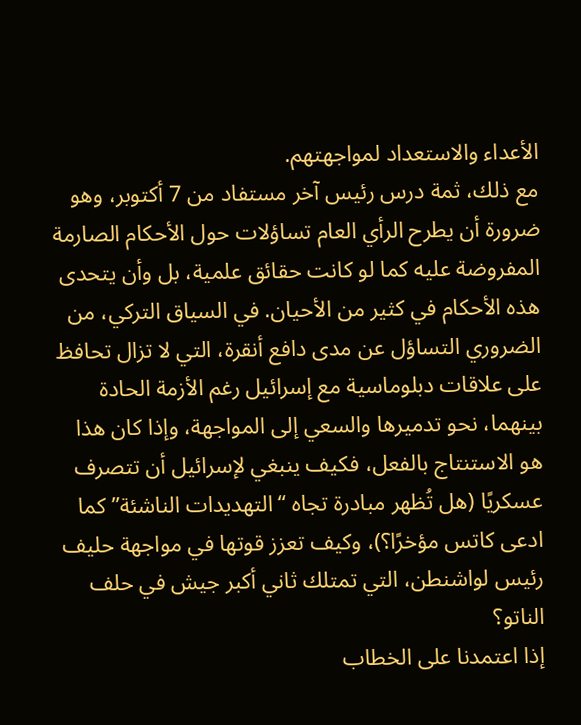الأعداء والاستعداد لمواجهتهم.
مع ذلك، ثمة درس رئيس آخر مستفاد من 7 أكتوبر، وهو ضرورة أن يطرح الرأي العام تساؤلات حول الأحكام الصارمة المفروضة عليه كما لو كانت حقائق علمية، بل وأن يتحدى هذه الأحكام في كثير من الأحيان. في السياق التركي، من الضروري التساؤل عن مدى دافع أنقرة، التي لا تزال تحافظ على علاقات دبلوماسية مع إسرائيل رغم الأزمة الحادة بينهما، نحو تدميرها والسعي إلى المواجهة، وإذا كان هذا هو الاستنتاج بالفعل، فكيف ينبغي لإسرائيل أن تتصرف عسكريًا (هل تُظهر مبادرة تجاه “التهديدات الناشئة” كما ادعى كاتس مؤخرًا؟)، وكيف تعزز قوتها في مواجهة حليف رئيس لواشنطن، التي تمتلك ثاني أكبر جيش في حلف الناتو؟
إذا اعتمدنا على الخطاب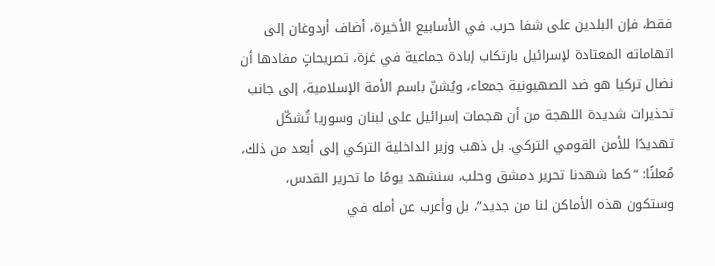فقط، فإن البلدين على شفا حرب. في الأسابيع الأخيرة، أضاف أردوغان إلى اتهاماته المعتادة لإسرائيل بارتكاب إبادة جماعية في غزة، تصريحاتٍ مفادها أن نضال تركيا هو ضد الصهيونية جمعاء، ويُشنّ باسم الأمة الإسلامية، إلى جانب تحذيرات شديدة اللهجة من أن هجمات إسرائيل على لبنان وسوريا تُشكّل تهديدًا للأمن القومي التركي. بل ذهب وزير الداخلية التركي إلى أبعد من ذلك، مُعلنًا: “كما شهدنا تحرير دمشق وحلب، سنشهد يومًا ما تحرير القدس، وستكون هذه الأماكن لنا من جديد”، بل وأعرب عن أمله في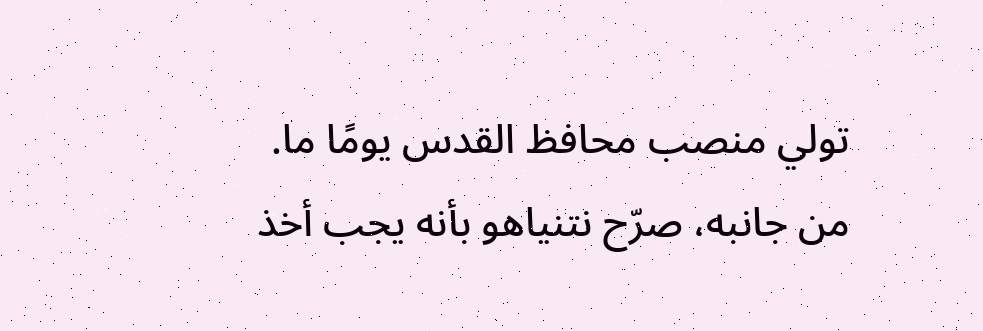تولي منصب محافظ القدس يومًا ما.
من جانبه، صرّح نتنياهو بأنه يجب أخذ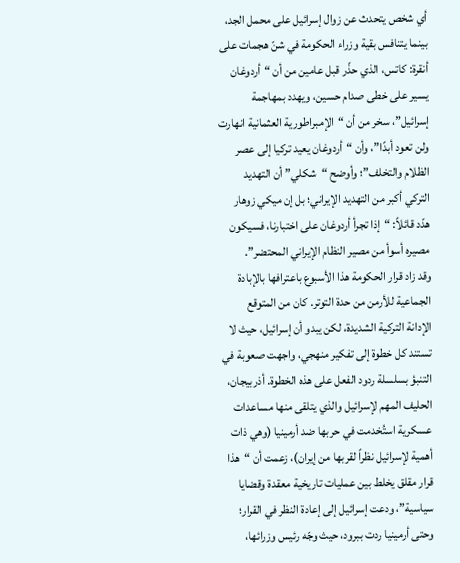أي شخص يتحدث عن زوال إسرائيل على محمل الجد، بينما يتنافس بقية وزراء الحكومة في شنّ هجمات على أنقرة: كاتس، الذي حذّر قبل عامين من أن “أردوغان يسير على خطى صدام حسين، ويهدد بمهاجمة إسرائيل”، سخر من أن “الإمبراطورية العثمانية انهارت ولن تعود أبدًا”، وأن “أردوغان يعيد تركيا إلى عصر الظلام والتخلف”؛ وأوضح “شكلي” أن التهديد التركي أكبر من التهديد الإيراني؛ بل إن ميكي زوهار هدّد قائلاً: “إذا تجرأ أردوغان على اختبارنا، فسيكون مصيره أسوأ من مصير النظام الإيراني المحتضر”.
وقد زاد قرار الحكومة هذا الأسبوع باعترافها بالإبادة الجماعية للأرمن من حدة التوتر. كان من المتوقع الإدانة التركية الشديدة، لكن يبدو أن إسرائيل، حيث لا تستند كل خطوة إلى تفكير منهجي، واجهت صعوبة في التنبؤ بسلسلة ردود الفعل على هذه الخطوة. أذربيجان، الحليف المهم لإسرائيل والذي يتلقى منها مساعدات عسكرية استُخدمت في حربها ضد أرمينيا (وهي ذات أهمية لإسرائيل نظراً لقربها من إيران)، زعمت أن “هذا قرار مقلق يخلط بين عمليات تاريخية معقدة وقضايا سياسية”، ودعت إسرائيل إلى إعادة النظر في القرار؛ وحتى أرمينيا ردت ببرود، حيث وجّه رئيس وزرائها،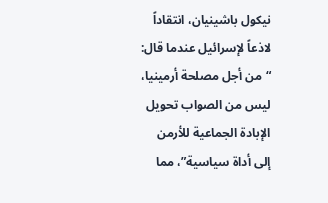نيكول باشينيان، انتقاداً لاذعاً لإسرائيل عندما قال: “من أجل مصلحة أرمينيا، ليس من الصواب تحويل الإبادة الجماعية للأرمن إلى أداة سياسية”، مما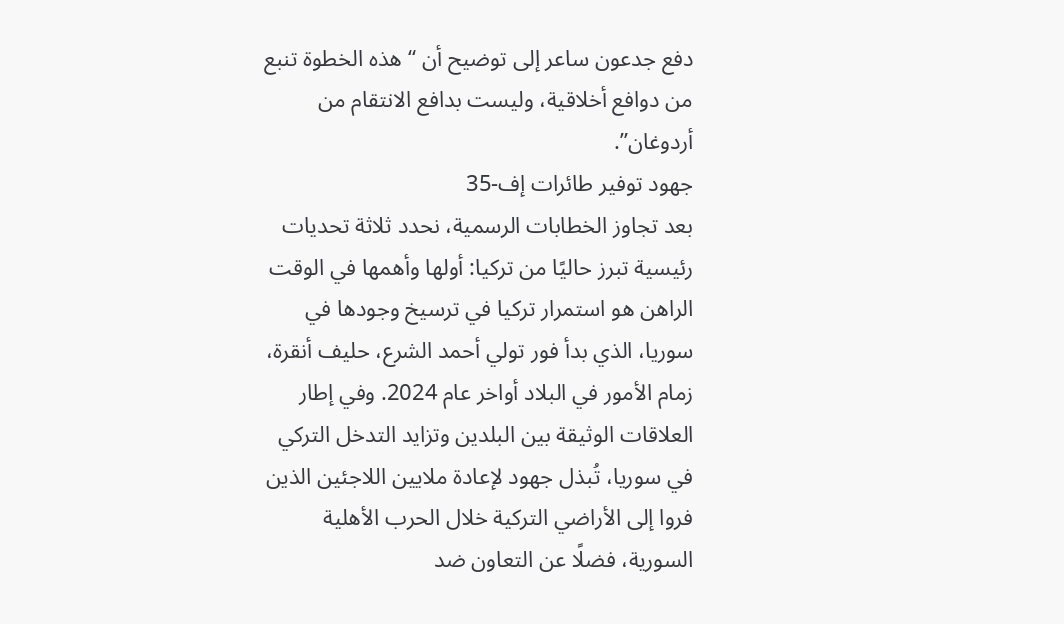دفع جدعون ساعر إلى توضيح أن “هذه الخطوة تنبع من دوافع أخلاقية، وليست بدافع الانتقام من أردوغان”.
جهود توفير طائرات إف-35
بعد تجاوز الخطابات الرسمية، نحدد ثلاثة تحديات رئيسية تبرز حاليًا من تركيا: أولها وأهمها في الوقت الراهن هو استمرار تركيا في ترسيخ وجودها في سوريا، الذي بدأ فور تولي أحمد الشرع، حليف أنقرة، زمام الأمور في البلاد أواخر عام 2024. وفي إطار العلاقات الوثيقة بين البلدين وتزايد التدخل التركي في سوريا، تُبذل جهود لإعادة ملايين اللاجئين الذين فروا إلى الأراضي التركية خلال الحرب الأهلية السورية، فضلًا عن التعاون ضد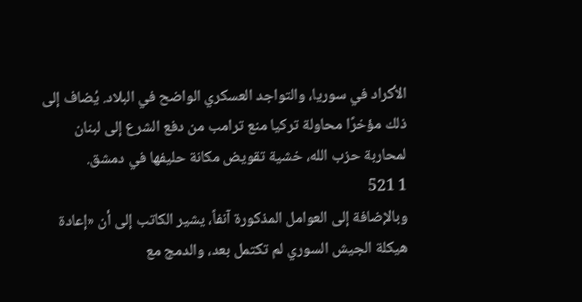الأكراد في سوريا، والتواجد العسكري الواضح في البلاد. يُضاف إلى ذلك مؤخرًا محاولة تركيا منع ترامب من دفع الشرع إلى لبنان لمحاربة حزب الله، خشية تقويض مكانة حليفها في دمشق.
1 521
وبالإضافة إلى العوامل المذكورة آنفاً، يشير الكاتب إلى أن «إعادة هيكلة الجيش السوري لم تكتمل بعد، والدمج مع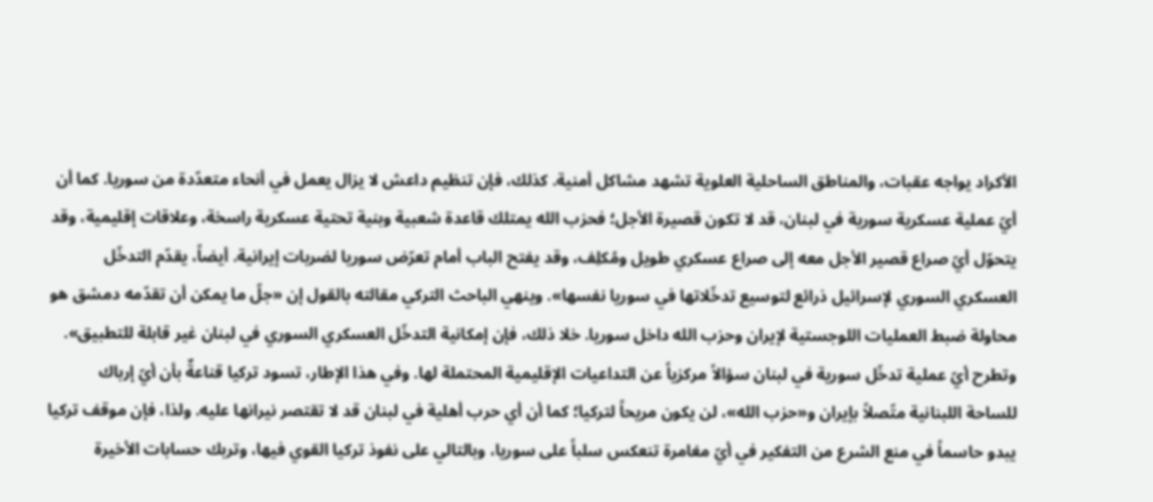الأكراد يواجه عقبات، والمناطق الساحلية العلوية تشهد مشاكل أمنية. كذلك، فإن تنظيم داعش لا يزال يعمل في أنحاء متعدّدة من سوريا. كما أن أيّ عملية عسكرية سورية في لبنان، قد لا تكون قصيرة الأجل؛ فحزب الله يمتلك قاعدة شعبية وبنية تحتية عسكرية راسخة، وعلاقات إقليمية، وقد يتحوّل أيّ صراع قصير الأجل معه إلى صراع عسكري طويل ومُكلِف، وقد يفتح الباب أمام تعرّض سوريا لضربات إيرانية. أيضاً، يقدّم التدخّل العسكري السوري لإسرائيل ذرائع لتوسيع تدخّلاتها في سوريا نفسها». وينهي الباحث التركي مقالته بالقول إن «جلّ ما يمكن أن تقدّمه دمشق هو محاولة ضبط العمليات اللوجستية لإيران وحزب الله داخل سوريا. خلا ذلك، فإن إمكانية التدخّل العسكري السوري في لبنان غير قابلة للتطبيق».
وتطرح أيّ عملية تدخّل سورية في لبنان سؤالاً مركزياً عن التداعيات الإقليمية المحتملة لها. وفي هذا الإطار، تسود تركيا قناعةٌ بأن أيّ إرباك للساحة اللبنانية متّصلاً بإيران و«حزب الله»، لن يكون مريحاً لتركيا؛ كما أن أي حرب أهلية في لبنان قد لا تقتصر نيرانها عليه. ولذا، فإن موقف تركيا يبدو حاسماً في منع الشرع من التفكير في أيّ مغامرة تنعكس سلباً على سوريا، وبالتالي على نفوذ تركيا القوي فيها، وتربك حسابات الأخيرة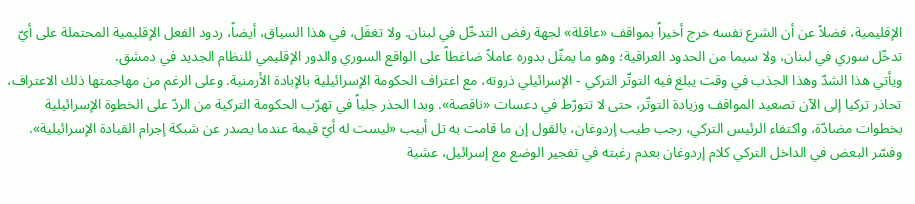الإقليمية، فضلاً عن أن الشرع نفسه خرج أخيراً بمواقف «عاقلة» لجهة رفض التدخّل في لبنان. ولا تغفَل، في هذا السياق، أيضاً، ردود الفعل الإقليمية المحتملة على أيّ تدخّل سوري في لبنان، ولا سيما من الحدود العراقية؛ وهو ما يمثّل بدوره عاملاً ضاغطاً على الواقع السوري والدور الإقليمي للنظام الجديد في دمشق.
ويأتي هذا الشدّ وهذا الجذب في وقت يبلغ فيه التوتّر التركي - الإسرائيلي ذروته، مع اعتراف الحكومة الإسرائيلية بالإبادة الأرمنية. وعلى الرغم من مهاجمتها ذلك الاعتراف، تحاذر تركيا إلى الآن تصعيد المواقف وزيادة التوتّر، حتى لا تتورّط في دعسات «ناقصة». وبدا الحذر جلياً في تهرّب الحكومة التركية من الردّ على الخطوة الإسرائيلية بخطوات مضادّة، واكتفاء الرئيس التركي، رجب طيب إردوغان، بالقول إن ما قامت به تل أبيب «ليست له أيّ قيمة عندما يصدر عن شبكة إجرام القيادة الإسرائيلية». وفسّر البعض في الداخل التركي كلام إردوغان بعدم رغبته في تفجير الوضع مع إسرائيل، عشية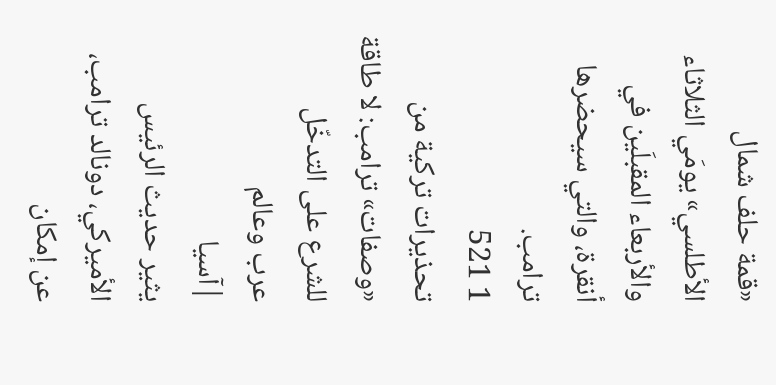«قمة حلف شمال الأطلسي» يومَي الثلاثاء والأربعاء المقبلَين في أنقرة، والتي سيحضرها ترامب.
1 521
تحذيرات تركية من «وصفات» ترامب: لا طاقة للشرع على التدخّل
عرب وعالم
|آسيا
يثير حديث الرئيس الأميركي، دونالد ترامب، عن إمكان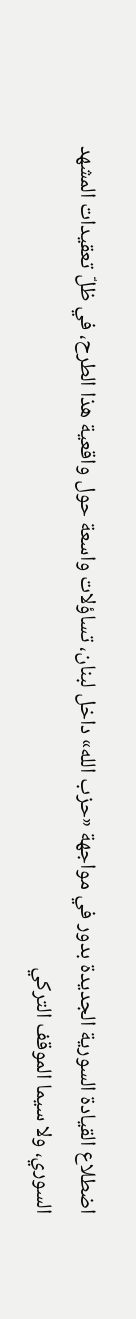اضطلاع القيادة السورية الجديدة بدور في مواجهة «حزب الله» داخل لبنان، تساؤلات واسعة حول واقعية هذا الطرح، في ظلّ تعقيدات المشهد السوري، ولا سيما الموقف التركي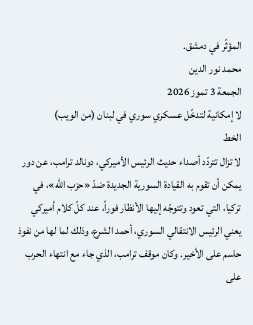المؤثّر في دمشق.
محمد نور الدين
الجمعة 3 تموز 2026
لا إمكانية لتدخّل عسكري سوري في لبنان (من الويب)
الخط
لا تزال تتردّد أصداء حديث الرئيس الأميركي، دونالد ترامب، عن دور يمكن أن تقوم به القيادة السورية الجديدة ضدّ «حزب الله»، في تركيا، التي تعود وتتوجّه إليها الأنظار فوراً، عند كلّ كلام أميركي يعني الرئيس الانتقالي السوري، أحمد الشرع، وذلك لما لها من نفوذ حاسم على الأخير. وكان موقف ترامب، الذي جاء مع انتهاء الحرب على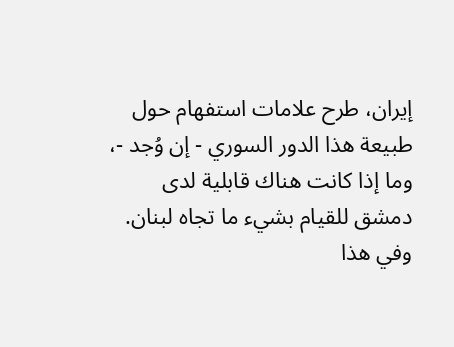إيران، طرح علامات استفهام حول طبيعة هذا الدور السوري - إن وُجد -، وما إذا كانت هناك قابلية لدى دمشق للقيام بشيء ما تجاه لبنان.
وفي هذا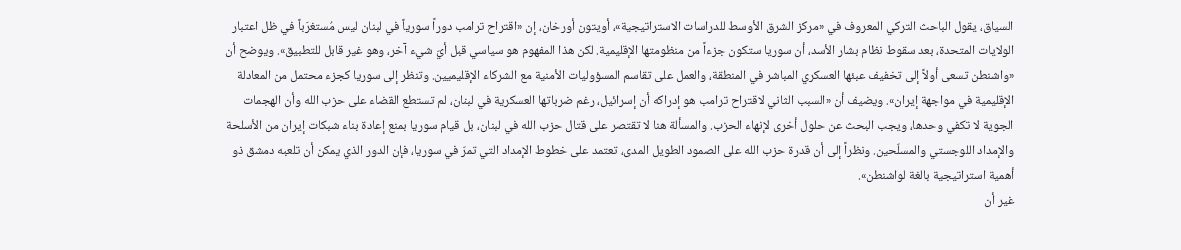السياق، يقول الباحث التركي المعروف في «مركز الشرق الأوسط للدراسات الاستراتيجية»، أويتون أورخان، إن «اقتراح ترامب دوراً سورياً في لبنان ليس مُستغرَباً في ظل اعتبار الولايات المتحدة، بعد سقوط نظام بشار الأسد، أن سوريا ستكون جزءاً من منظومتها الإقليمية. لكن هذا المفهوم هو سياسي قبل أيّ شيء آخر، وهو غير قابل للتطبيق». ويوضح أن «واشنطن تسعى أولاً إلى تخفيف عبئها العسكري المباشر في المنطقة، والعمل على تقاسم المسؤوليات الأمنية مع الشركاء الإقليميين. وتنظر إلى سوريا كجزء محتمل من المعادلة الإقليمية في مواجهة إيران». ويضيف أن «السبب الثاني لاقتراح ترامب هو إدراكه أن إسرائيل، رغم ضرباتها العسكرية في لبنان، لم تستطع القضاء على حزب الله وأن الهجمات الجوية لا تكفي وحدها، ويجب البحث عن حلول أخرى لإنهاء الحزب. والمسألة هنا لا تقتصر على قتال حزب الله في لبنان، بل قيام سوريا بمنع إعادة بناء شبكات إيران من الأسلحة والإمداد اللوجستي والمسلّحين. ونظراً إلى أن قدرة حزب الله على الصمود الطويل المدى، تعتمد على خطوط الإمداد التي تمرّ في سوريا، فإن الدور الذي يمكن أن تلعبه دمشق ذو أهمية استراتيجية بالغة لواشنطن».
غير أن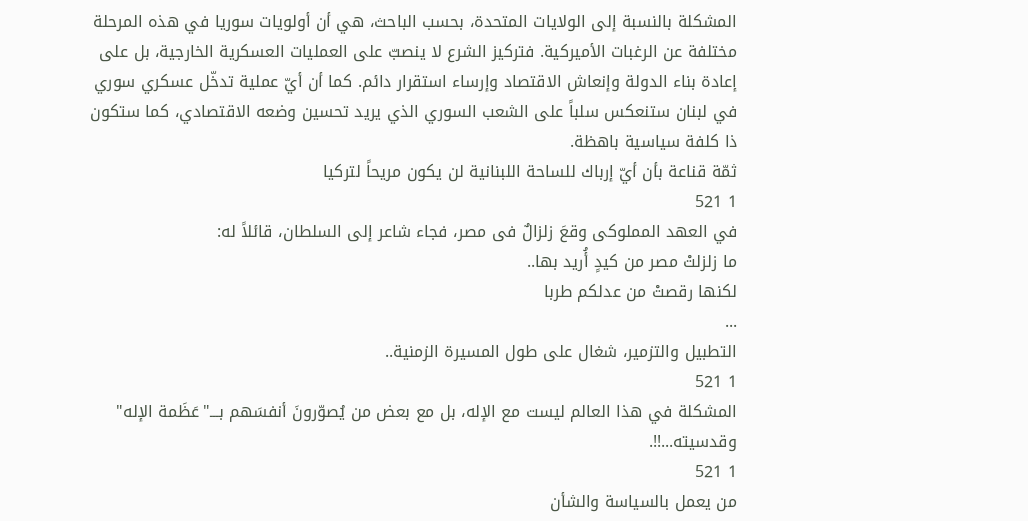المشكلة بالنسبة إلى الولايات المتحدة، بحسب الباحث، هي أن أولويات سوريا في هذه المرحلة مختلفة عن الرغبات الأميركية. فتركيز الشرع لا ينصبّ على العمليات العسكرية الخارجية، بل على إعادة بناء الدولة وإنعاش الاقتصاد وإرساء استقرار دائم. كما أن أيّ عملية تدخّل عسكري سوري في لبنان ستنعكس سلباً على الشعب السوري الذي يريد تحسين وضعه الاقتصادي، كما ستكون ذا كلفة سياسية باهظة.
ثمّة قناعة بأن أيّ إرباك للساحة اللبنانية لن يكون مريحاً لتركيا
1 521
في العهد المملوكى وقعَ زلزالٌ فى مصر، فجاء شاعر إلى السلطان، قائلاً له:
ما زلزلتْ مصر من كيدٍ أُريد بها..
لكنها رقصتْ من عدلكم طربا
...
التطبيل والتزمير، شغال على طول المسيرة الزمنية..
1 521
المشكلة في هذا العالم ليست مع الإله، بل مع بعض من يُصوّرونَ أنفسَهم بـــ"عَظَمة الإله" وقدسيته...!!.
1 521
من يعمل بالسياسة والشأن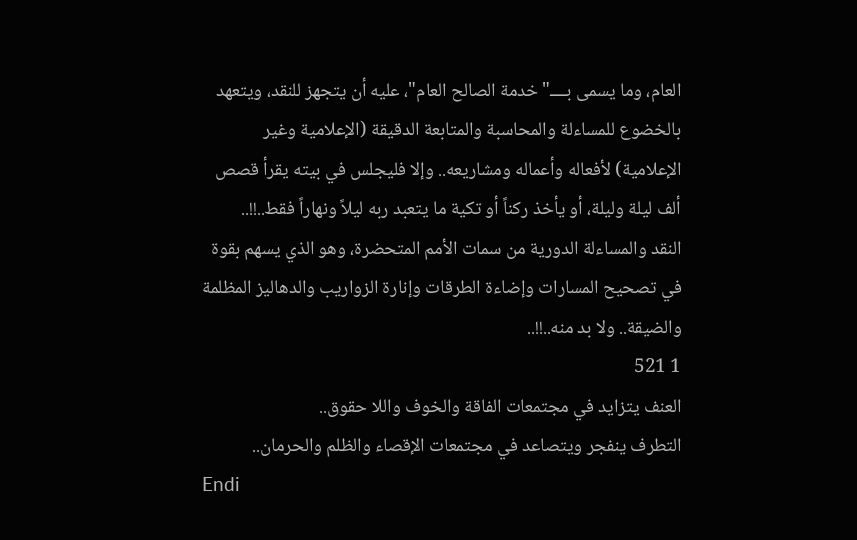العام، وما يسمى بــــ"خدمة الصالح العام"، عليه أن يتجهز للنقد، ويتعهد بالخضوع للمساءلة والمحاسبة والمتابعة الدقيقة (الإعلامية وغير الإعلامية) لأفعاله وأعماله ومشاريعه.. وإلا فليجلس في بيته يقرأ قصص ألف ليلة وليلة، أو يأخذ ركناً أو تكية ما يتعبد ربه ليلاً ونهاراً فقط..!!..
النقد والمساءلة الدورية من سمات الأمم المتحضرة، وهو الذي يسهم بقوة في تصحيح المسارات وإضاءة الطرقات وإنارة الزواريب والدهاليز المظلمة والضيقة.. ولا بد منه..!!..
1 521
العنف يتزايد في مجتمعات الفاقة والخوف واللا حقوق..
التطرف ينفجر ويتصاعد في مجتمعات الإقصاء والظلم والحرمان..
Endi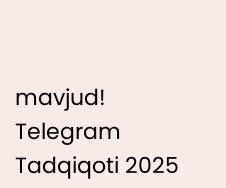mavjud! Telegram Tadqiqoti 2025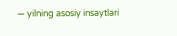— yilning asosiy insaytlari